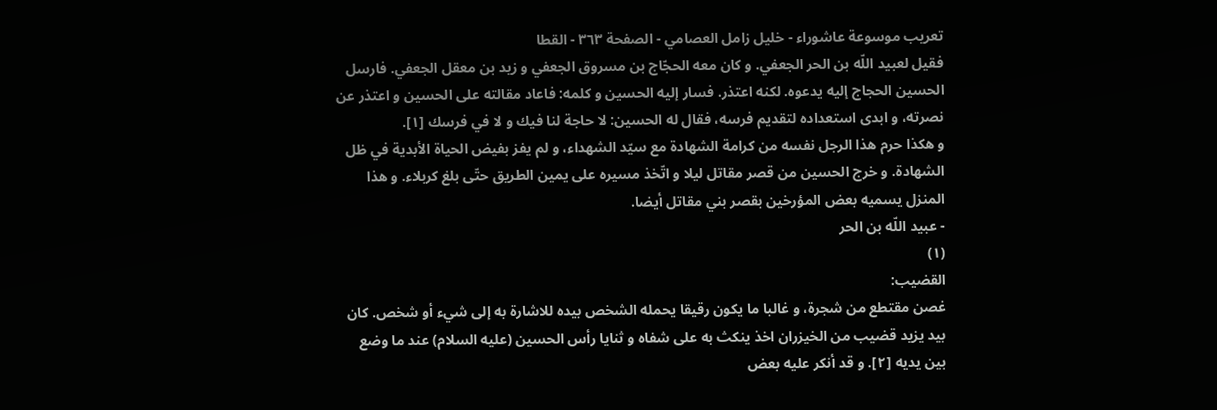تعريب موسوعة عاشوراء - خليل زامل العصامي - الصفحة ٣٦٣ - القطا
فقيل لعبيد اللّه بن الحر الجعفي. و كان معه الحجّاج بن مسروق الجعفي و زيد بن معقل الجعفي. فارسل الحسين الحجاج إليه يدعوه. لكنه اعتذر. فسار إليه الحسين و كلمه: فاعاد مقالته على الحسين و اعتذر عن نصرته، و ابدى استعداده لتقديم فرسه، فقال له الحسين: لا حاجة لنا فيك و لا في فرسك [١].
و هكذا حرم هذا الرجل نفسه من كرامة الشهادة مع سيّد الشهداء، و لم يفز بفيض الحياة الأبدية في ظل الشهادة. و خرج الحسين من قصر مقاتل ليلا و اتّخذ مسيره على يمين الطريق حتّى بلغ كربلاء. و هذا المنزل يسميه بعض المؤرخين بقصر بني مقاتل أيضا.
- عبيد اللّه بن الحر
(١)
القضيب:
غصن مقتطع من شجرة، و غالبا ما يكون رقيقا يحمله الشخص بيده للاشارة به إلى شيء أو شخص. كان بيد يزيد قضيب من الخيزران اخذ ينكث به على شفاه و ثنايا رأس الحسين (عليه السلام) عند ما وضع بين يديه [٢]. و قد أنكر عليه بعض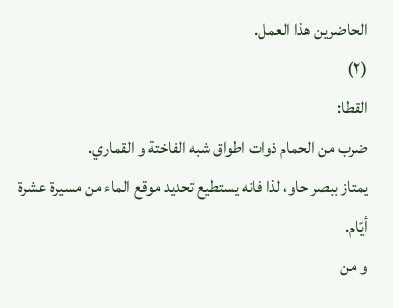الحاضرين هذا العمل.
(٢)
القطا:
ضرب من الحمام ذوات اطواق شبه الفاختة و القماري.
يمتاز ببصر حاو، لذا فانه يستطيع تحديد موقع الماء من مسيرة عشرة أيّام.
و من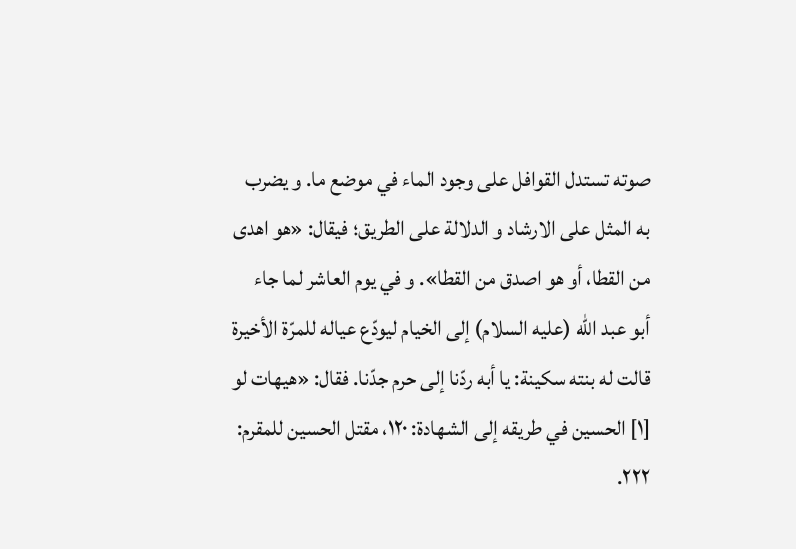صوته تستدل القوافل على وجود الماء في موضع ما. و يضرب به المثل على الارشاد و الدلالة على الطريق؛ فيقال: «هو اهدى من القطا، أو هو اصدق من القطا». و في يوم العاشر لما جاء أبو عبد اللّه (عليه السلام) إلى الخيام ليودّع عياله للمرّة الأخيرة قالت له بنته سكينة: يا أبه ردّنا إلى حرم جدّنا. فقال: «هيهات لو
[١] الحسين في طريقه إلى الشهادة: ١٢٠، مقتل الحسين للمقرم: ٢٢٢.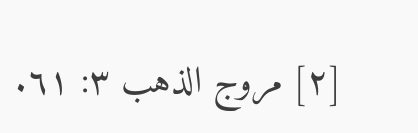[٢] مروج الذهب ٣: ٦١.